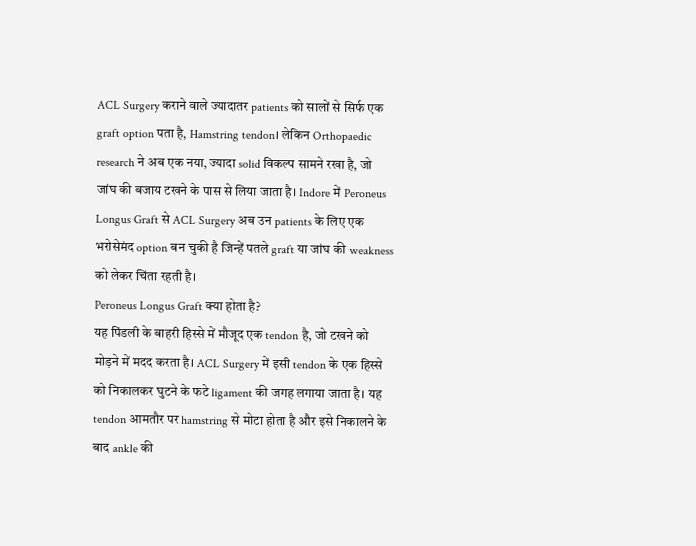ACL Surgery कराने वाले ज्यादातर patients को सालों से सिर्फ एक graft option पता है, Hamstring tendon। लेकिन Orthopaedic research ने अब एक नया, ज्यादा solid विकल्प सामने रखा है, जो जांघ की बजाय टखने के पास से लिया जाता है। Indore में Peroneus Longus Graft से ACL Surgery अब उन patients के लिए एक भरोसेमंद option बन चुकी है जिन्हें पतले graft या जांघ की weakness को लेकर चिंता रहती है।
Peroneus Longus Graft क्या होता है?
यह पिंडली के बाहरी हिस्से में मौजूद एक tendon है, जो टखने को मोड़ने में मदद करता है। ACL Surgery में इसी tendon के एक हिस्से को निकालकर घुटने के फटे ligament की जगह लगाया जाता है। यह tendon आमतौर पर hamstring से मोटा होता है और इसे निकालने के बाद ankle की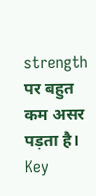strength पर बहुत कम असर पड़ता है।
Key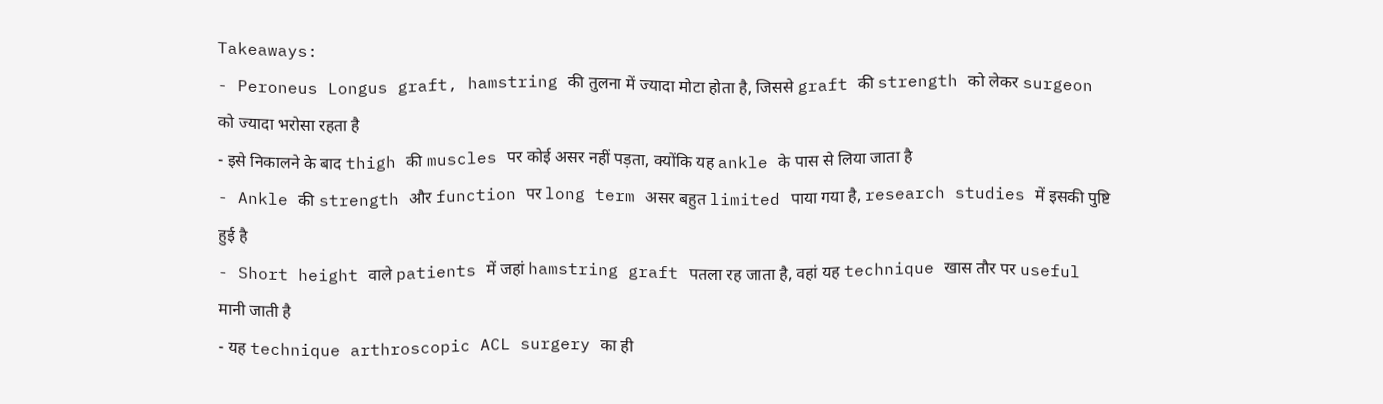Takeaways:
- Peroneus Longus graft, hamstring की तुलना में ज्यादा मोटा होता है, जिससे graft की strength को लेकर surgeon को ज्यादा भरोसा रहता है
- इसे निकालने के बाद thigh की muscles पर कोई असर नहीं पड़ता, क्योंकि यह ankle के पास से लिया जाता है
- Ankle की strength और function पर long term असर बहुत limited पाया गया है, research studies में इसकी पुष्टि हुई है
- Short height वाले patients में जहां hamstring graft पतला रह जाता है, वहां यह technique खास तौर पर useful मानी जाती है
- यह technique arthroscopic ACL surgery का ही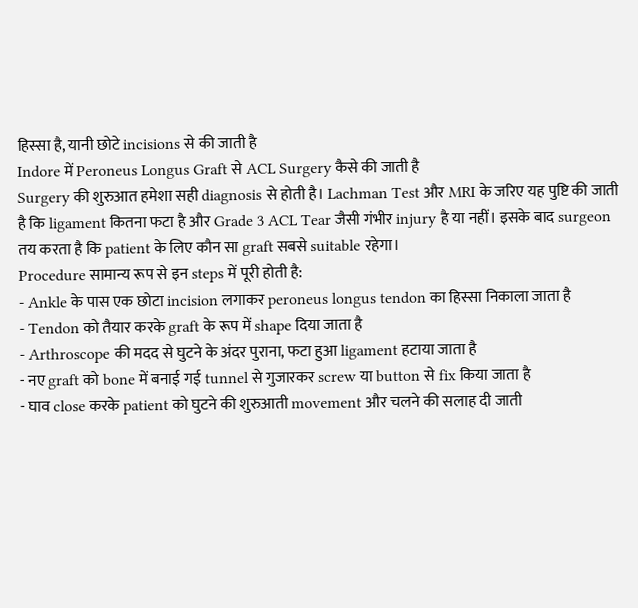हिस्सा है, यानी छोटे incisions से की जाती है
Indore में Peroneus Longus Graft से ACL Surgery कैसे की जाती है
Surgery की शुरुआत हमेशा सही diagnosis से होती है। Lachman Test और MRI के जरिए यह पुष्टि की जाती है कि ligament कितना फटा है और Grade 3 ACL Tear जैसी गंभीर injury है या नहीं। इसके बाद surgeon तय करता है कि patient के लिए कौन सा graft सबसे suitable रहेगा।
Procedure सामान्य रूप से इन steps में पूरी होती है:
- Ankle के पास एक छोटा incision लगाकर peroneus longus tendon का हिस्सा निकाला जाता है
- Tendon को तैयार करके graft के रूप में shape दिया जाता है
- Arthroscope की मदद से घुटने के अंदर पुराना, फटा हुआ ligament हटाया जाता है
- नए graft को bone में बनाई गई tunnel से गुजारकर screw या button से fix किया जाता है
- घाव close करके patient को घुटने की शुरुआती movement और चलने की सलाह दी जाती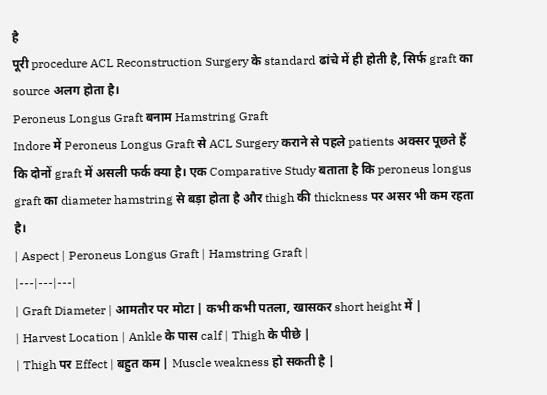है
पूरी procedure ACL Reconstruction Surgery के standard ढांचे में ही होती है, सिर्फ graft का source अलग होता है।
Peroneus Longus Graft बनाम Hamstring Graft
Indore में Peroneus Longus Graft से ACL Surgery कराने से पहले patients अक्सर पूछते हैं कि दोनों graft में असली फर्क क्या है। एक Comparative Study बताता है कि peroneus longus graft का diameter hamstring से बड़ा होता है और thigh की thickness पर असर भी कम रहता है।
| Aspect | Peroneus Longus Graft | Hamstring Graft |
|---|---|---|
| Graft Diameter | आमतौर पर मोटा | कभी कभी पतला, खासकर short height में |
| Harvest Location | Ankle के पास calf | Thigh के पीछे |
| Thigh पर Effect | बहुत कम | Muscle weakness हो सकती है |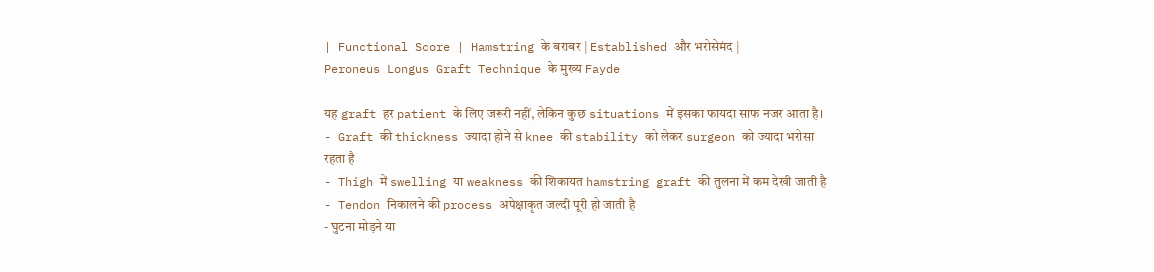| Functional Score | Hamstring के बराबर | Established और भरोसेमंद |
Peroneus Longus Graft Technique के मुख्य Fayde

यह graft हर patient के लिए जरूरी नहीं, लेकिन कुछ situations में इसका फायदा साफ नजर आता है।
- Graft की thickness ज्यादा होने से knee की stability को लेकर surgeon को ज्यादा भरोसा रहता है
- Thigh में swelling या weakness की शिकायत hamstring graft की तुलना में कम देखी जाती है
- Tendon निकालने की process अपेक्षाकृत जल्दी पूरी हो जाती है
- घुटना मोड़ने या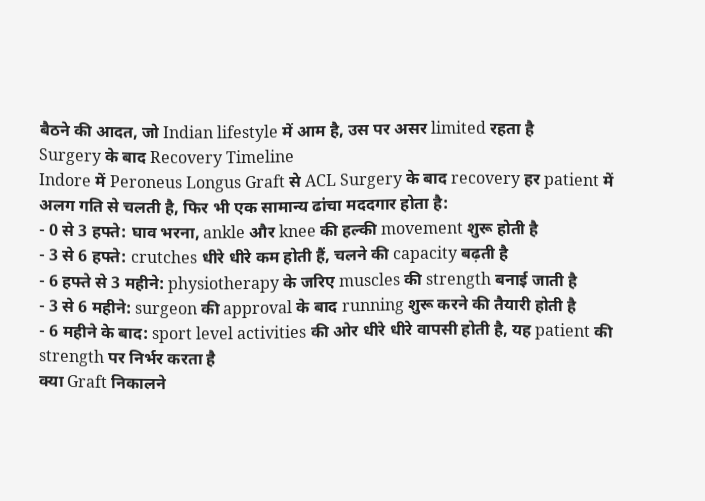बैठने की आदत, जो Indian lifestyle में आम है, उस पर असर limited रहता है
Surgery के बाद Recovery Timeline
Indore में Peroneus Longus Graft से ACL Surgery के बाद recovery हर patient में अलग गति से चलती है, फिर भी एक सामान्य ढांचा मददगार होता है:
- 0 से 3 हफ्ते: घाव भरना, ankle और knee की हल्की movement शुरू होती है
- 3 से 6 हफ्ते: crutches धीरे धीरे कम होती हैं, चलने की capacity बढ़ती है
- 6 हफ्ते से 3 महीने: physiotherapy के जरिए muscles की strength बनाई जाती है
- 3 से 6 महीने: surgeon की approval के बाद running शुरू करने की तैयारी होती है
- 6 महीने के बाद: sport level activities की ओर धीरे धीरे वापसी होती है, यह patient की strength पर निर्भर करता है
क्या Graft निकालने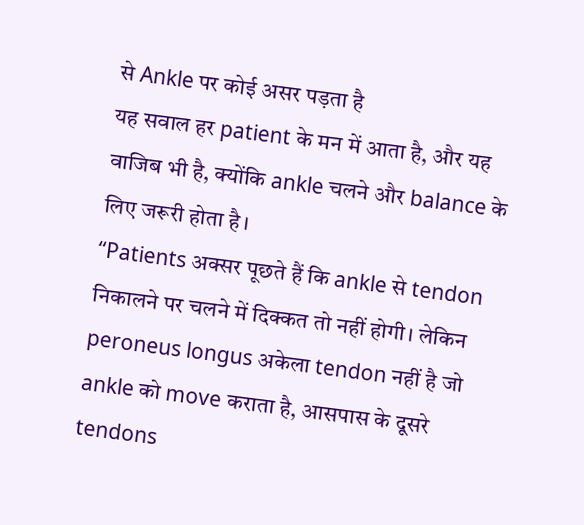से Ankle पर कोई असर पड़ता है
यह सवाल हर patient के मन में आता है, और यह वाजिब भी है, क्योंकि ankle चलने और balance के लिए जरूरी होता है।
“Patients अक्सर पूछते हैं कि ankle से tendon निकालने पर चलने में दिक्कत तो नहीं होगी। लेकिन peroneus longus अकेला tendon नहीं है जो ankle को move कराता है, आसपास के दूसरे tendons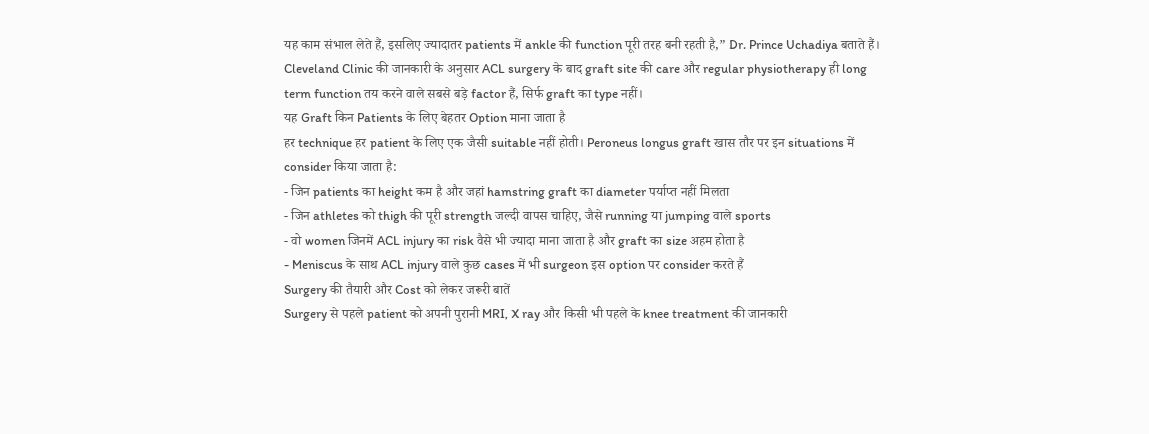यह काम संभाल लेते हैं, इसलिए ज्यादातर patients में ankle की function पूरी तरह बनी रहती है,” Dr. Prince Uchadiya बताते हैं।
Cleveland Clinic की जानकारी के अनुसार ACL surgery के बाद graft site की care और regular physiotherapy ही long term function तय करने वाले सबसे बड़े factor हैं, सिर्फ graft का type नहीं।
यह Graft किन Patients के लिए बेहतर Option माना जाता है
हर technique हर patient के लिए एक जैसी suitable नहीं होती। Peroneus longus graft खास तौर पर इन situations में consider किया जाता है:
- जिन patients का height कम है और जहां hamstring graft का diameter पर्याप्त नहीं मिलता
- जिन athletes को thigh की पूरी strength जल्दी वापस चाहिए, जैसे running या jumping वाले sports
- वो women जिनमें ACL injury का risk वैसे भी ज्यादा माना जाता है और graft का size अहम होता है
- Meniscus के साथ ACL injury वाले कुछ cases में भी surgeon इस option पर consider करते हैं
Surgery की तैयारी और Cost को लेकर जरूरी बातें
Surgery से पहले patient को अपनी पुरानी MRI, X ray और किसी भी पहले के knee treatment की जानकारी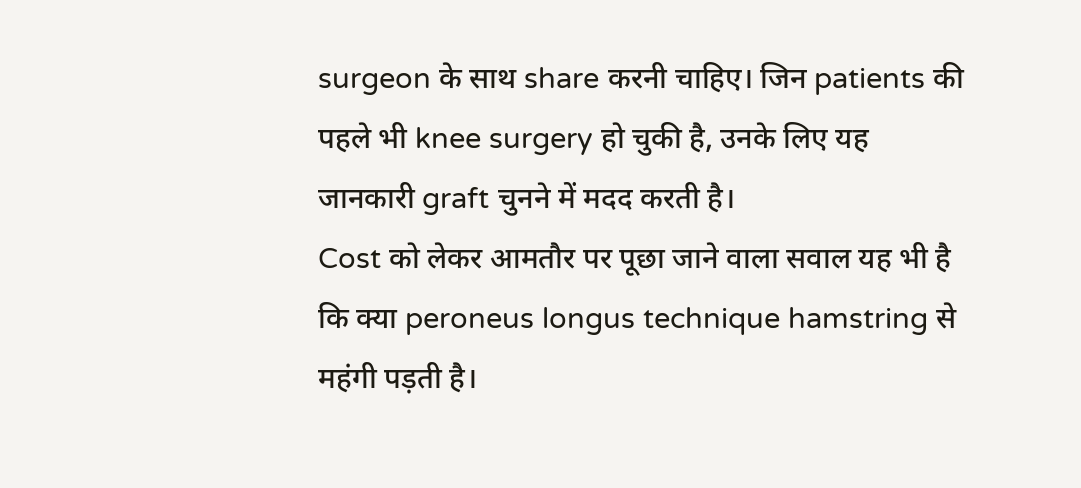surgeon के साथ share करनी चाहिए। जिन patients की पहले भी knee surgery हो चुकी है, उनके लिए यह जानकारी graft चुनने में मदद करती है।
Cost को लेकर आमतौर पर पूछा जाने वाला सवाल यह भी है कि क्या peroneus longus technique hamstring से महंगी पड़ती है।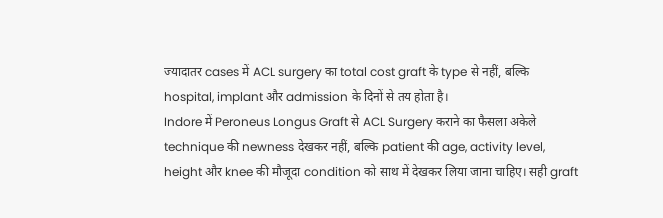ज्यादातर cases में ACL surgery का total cost graft के type से नहीं, बल्कि hospital, implant और admission के दिनों से तय होता है।
Indore में Peroneus Longus Graft से ACL Surgery कराने का फैसला अकेले technique की newness देखकर नहीं, बल्कि patient की age, activity level, height और knee की मौजूदा condition को साथ में देखकर लिया जाना चाहिए। सही graft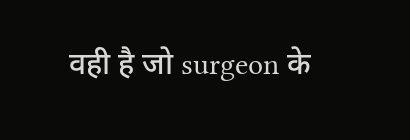वही है जो surgeon के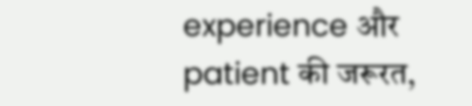experience और patient की जरूरत,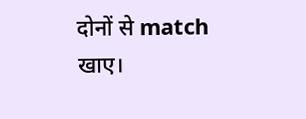दोनों से match खाए।